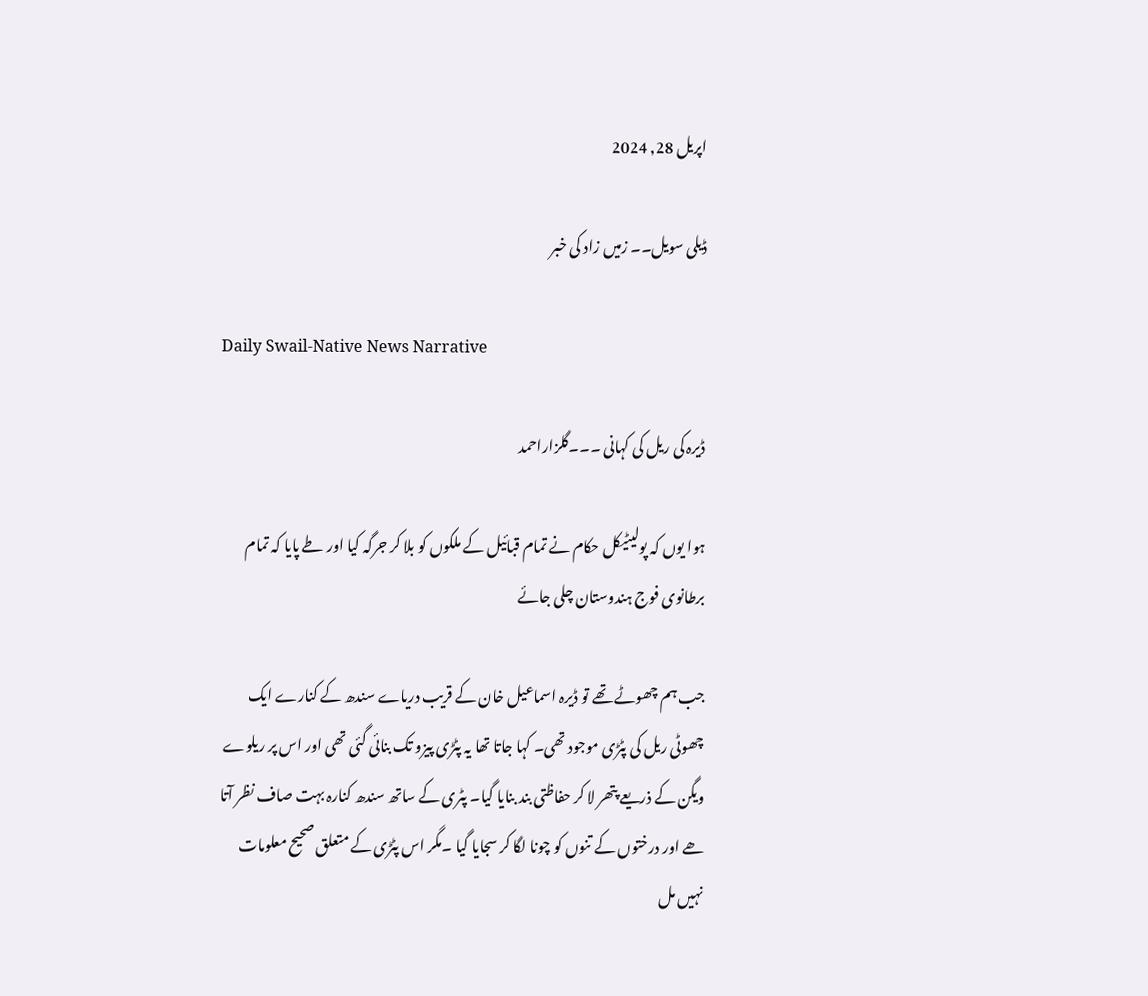اپریل 28, 2024

ڈیلی سویل۔۔ زمیں زاد کی خبر

Daily Swail-Native News Narrative

ڈیرہ کی ریل کی کہانی ۔۔۔گلزاراحمد

ہوا یوں کہ پولیٹیکل حکام نے تمام قبائیل کے ملکوں کو بلا کر جرگہ کیا اور طے پایا کہ تمام برطانوی فوج ہندوستان چلی جائے

جب ہم چھوٹے تھے تو ڈیرہ اسماعیل خان کے قریب دریاے سندھ کے کنارے ایک چھوٹی ریل کی پٹڑی موجود تھی۔ کہا جاتا تھا یہ پٹڑی پیزو تک بنائی گئی تھی اور اس پر ریلوے ویگن کے ذریعے پتھر لا کر حفاظتی بند بنایا گیا۔ پٹری کے ساتھ سندھ کنارہ بہت صاف نظر آتا ھے اور درختوں کے تنوں کو چونا لگا کر سجایا گیا ۔مگر اس پٹڑی کے متعلق صحیح معلومات نہیں مل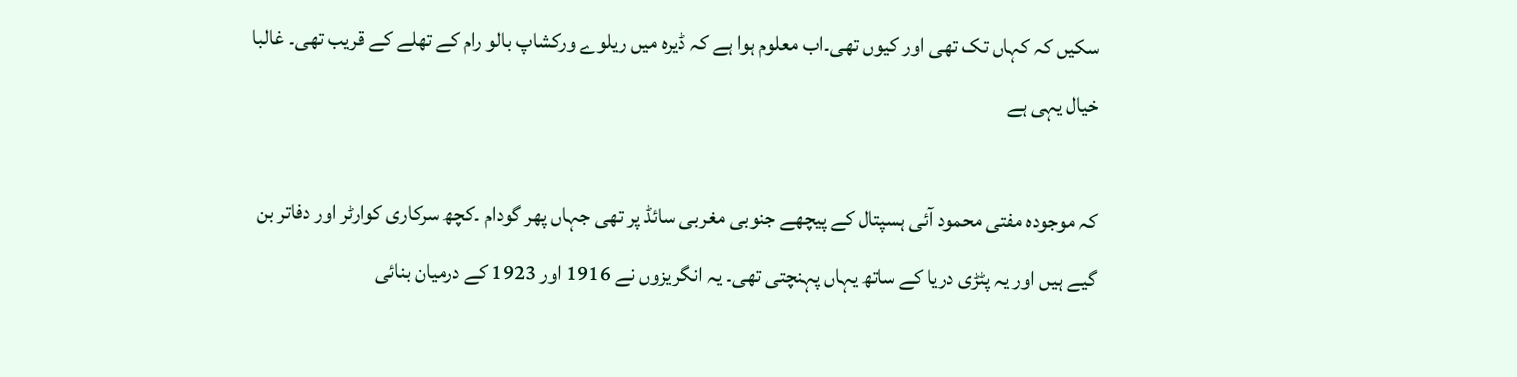سکیں کہ کہاں تک تھی اور کیوں تھی۔اب معلوم ہوا ہے کہ ڈیرہ میں ریلوے ورکشاپ بالو رام کے تھلے کے قریب تھی۔ غالبا خیال یہی ہے

کہ موجودہ مفتی محمود آئی ہسپتال کے پیچھے جنوبی مغربی سائڈ پر تھی جہاں پھر گودام ۔کچھ سرکاری کوارٹر اور دفاتر بن گیے ہیں اور یہ پٹڑی دریا کے ساتھ یہاں پہنچتی تھی۔ یہ انگریزوں نے 1916 اور 1923 کے درمیان بنائی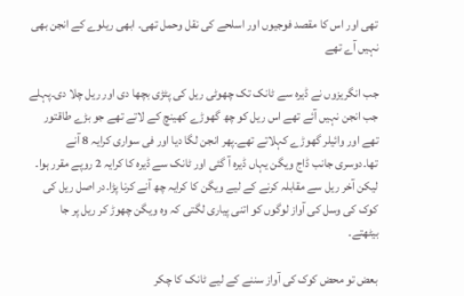تھی اور اس کا مقصد فوجیوں اور اسلحے کی نقل وحمل تھی۔ ابھی ریلوے کے انجن بھی نہیں آے تھے

جب انگریزوں نے ڈیرہ سے ٹانک تک چھوٹی ریل کی پٹڑی بچھا دی اور ریل چلا دی۔پہلے جب انجن نہیں آئے تھے اس ریل کو چھ گھوڑے کھینچ کے لاتے تھے جو بڑے طاقتور تھے اور وائیلر گھوڑے کہلاتے تھے۔پھر انجن لگا دیا اور فی سواری کرایہ 8 آنے تھا۔دوسری جانب ڈاج ویگن یہاں ڈیرہ آ گئی اور ٹانک سے ڈیرہ کا کرایہ 2 روپے مقرر ہوا۔ لیکن آخر ریل سے مقابلہ کرنے کے لیے ویگن کا کرایہ چھ آنے کرنا پڑا۔در اصل ریل کی کوک کی وسل کی آواز لوگوں کو اتنی پیاری لگتی کہ وہ ویگن چھوڑ کر ریل پر جا بیٹھتے۔

بعض تو محض کوک کی آواز سننے کے لیے ٹانک کا چکر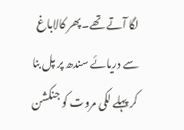لگا آتے تھے۔پھر کالاباغ سے دریائے سندھ پر پل بنا کر پہلے لکی مروت کو جنکشن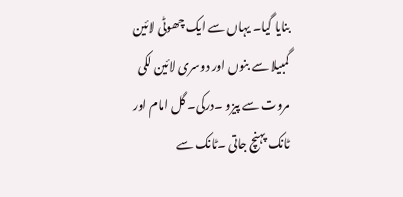بنایا گیا۔ یہاں سے ایک چھوٹی لائین گمبیلا سے بنوں اور دوسری لائین لکی مروت سے پیزو ۔درکی۔ گل امام اور ٹانک پہنچ جاتی ۔ٹانک سے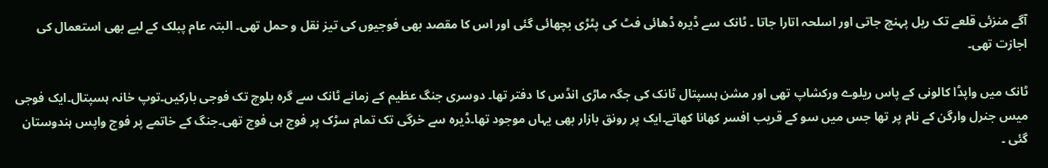آگے منزئی قلعے تک ریل پہنچ جاتی اور اسلحہ اتارا جاتا ۔ ٹانک سے ڈیرہ ڈھائی فٹ کی پٹڑی بچھائی گئی اور اس کا مقصد بھی فوجیوں کی تیز نقل و حمل تھی۔ البتہ عام پبلک کے لیے بھی استعمال کی اجازت تھی۔

ٹانک میں واپڈا کالونی کے پاس ریلوے ورکشاپ تھی اور مشن ہسپتال ٹانک کی جگہ ماڑی انڈس کا دفتر تھا۔ دوسری جنگ عظیم کے زمانے ٹانک سے گرہ بلوچ تک فوجی بارکیں۔توپ خانہ ہسپتال۔ایک فوجی میس جنرل وارگن کے نام پر تھا جس میں سو کے قریب افسر کھانا کھاتے۔ایک پر رونق بازار بھی یہاں موجود تھا۔ڈیرہ سے خرگی تک تمام سڑک پر فوج ہی فوج تھی۔جنگ کے خاتمے پر فوج واپس ہندوستان گئی ۔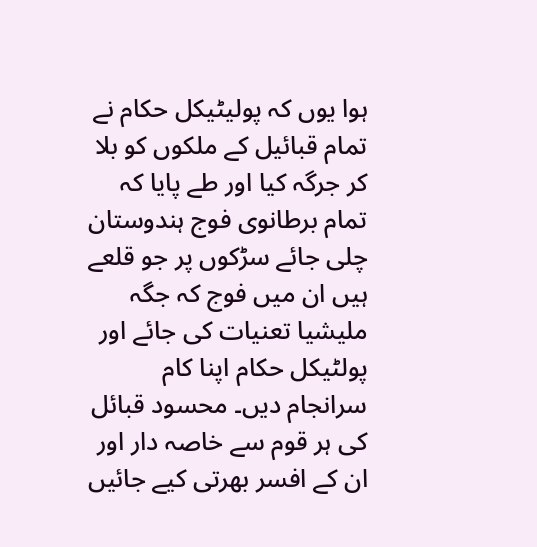ہوا یوں کہ پولیٹیکل حکام نے تمام قبائیل کے ملکوں کو بلا کر جرگہ کیا اور طے پایا کہ تمام برطانوی فوج ہندوستان چلی جائے سڑکوں پر جو قلعے ہیں ان میں فوج کہ جگہ ملیشیا تعنیات کی جائے اور پولٹیکل حکام اپنا کام سرانجام دیں۔ محسود قبائل کی ہر قوم سے خاصہ دار اور ان کے افسر بھرتی کیے جائیں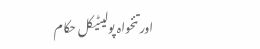اور تنخواہ پولیٹیکل حکام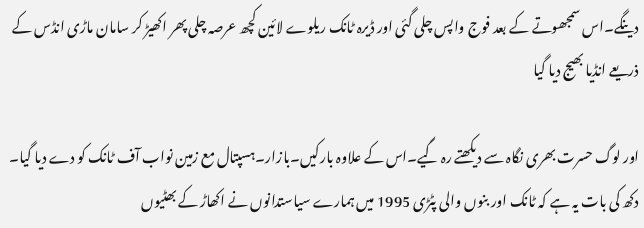دینگے۔اس سمجھوتے کے بعد فوج واپس چلی گئی اور ڈیرہ ٹانک ریلوے لائین کچھ عرصہ چلی پھر اکھیڑ کر سامان ماڑی انڈس کے ذریعے انڈیا بھیج دیا گیا

اور لوگ حسرت بھری نگاہ سے دیکھتے رہ گیے۔اس کے علاوہ بارکیں۔بازار۔ہسپتال مع زمین نواب آف ٹانک کو دے دیا گیا۔ دکھ کی بات یہ ہے کہ ٹانک اور بنوں والی پٹڑی 1995 میں ہمارے سیاستدانوں نے اکھاڑ کے بھٹیوں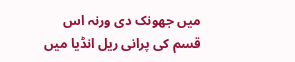میں جھونک دی ورنہ اس قسم کی پرانی ریل انڈیا میں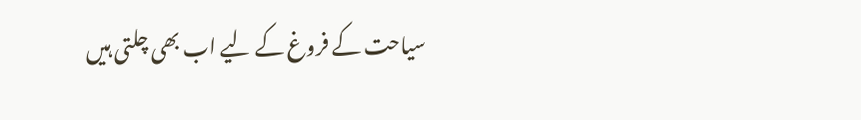سیاحت کے فروغ کے لیے اب بھی چلتی ہیں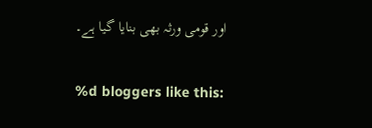اور قومی ورثہ بھی بنایا گیا ہے۔

%d bloggers like this: